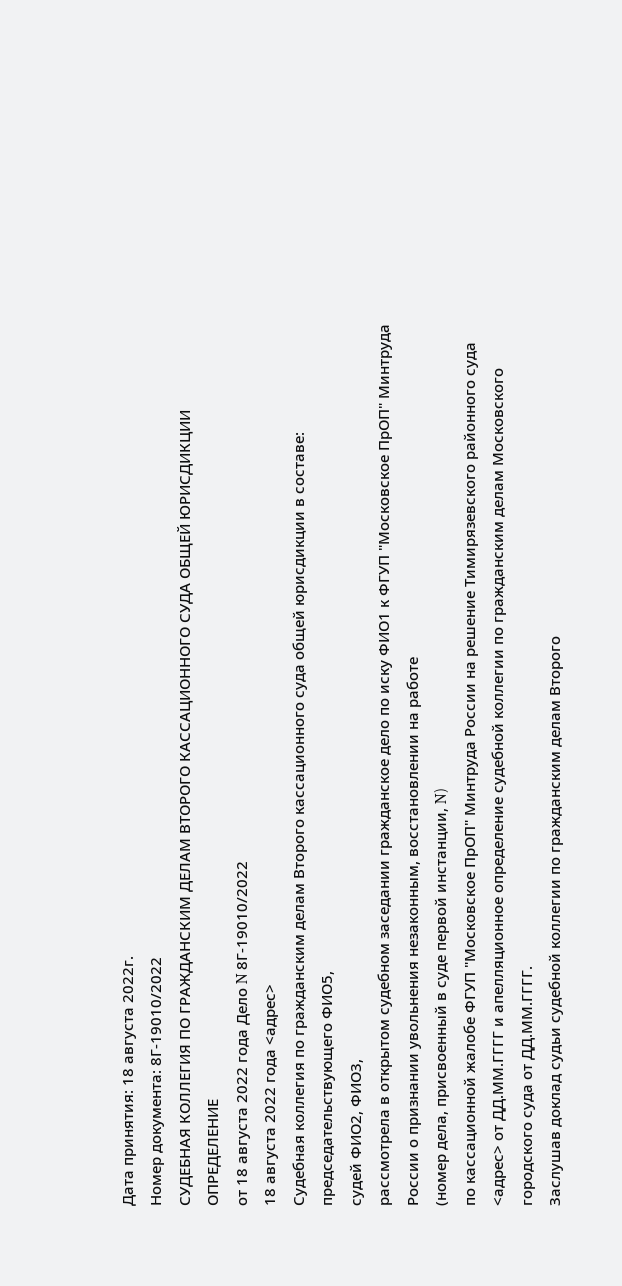Дата принятия: 18 августа 2022г.
Номер документа: 8Г-19010/2022
СУДЕБНАЯ КОЛЛЕГИЯ ПО ГРАЖДАНСКИМ ДЕЛАМ ВТОРОГО КАССАЦИОННОГО СУДА ОБЩЕЙ ЮРИСДИКЦИИ
ОПРЕДЕЛЕНИЕ
от 18 августа 2022 года Дело N 8Г-19010/2022
18 августа 2022 года <адрес>
Судебная коллегия по гражданским делам Второго кассационного суда общей юрисдикции в составе:
председательствующего ФИО5,
судей ФИО2, ФИО3,
рассмотрела в открытом судебном заседании гражданское дело по иску ФИО1 к ФГУП "Московское ПрОП" Минтруда России о признании увольнения незаконным, восстановлении на работе
(номер дела, присвоенный в суде первой инстанции, N)
по кассационной жалобе ФГУП "Московское ПрОП" Минтруда России на решение Тимирязевского районного суда <адрес> от ДД.ММ.ГГГГ и апелляционное определение судебной коллегии по гражданским делам Московского городского суда от ДД.ММ.ГГГГ.
Заслушав доклад судьи судебной коллегии по гражданским делам Второго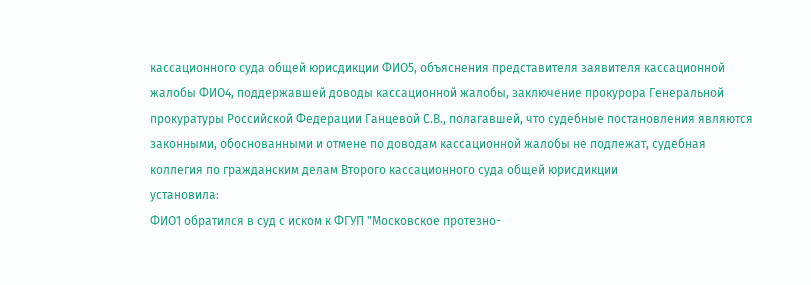кассационного суда общей юрисдикции ФИО5, объяснения представителя заявителя кассационной жалобы ФИО4, поддержавшей доводы кассационной жалобы, заключение прокурора Генеральной прокуратуры Российской Федерации Ганцевой С.В., полагавшей, что судебные постановления являются законными, обоснованными и отмене по доводам кассационной жалобы не подлежат, судебная коллегия по гражданским делам Второго кассационного суда общей юрисдикции
установила:
ФИО1 обратился в суд с иском к ФГУП "Московское протезно-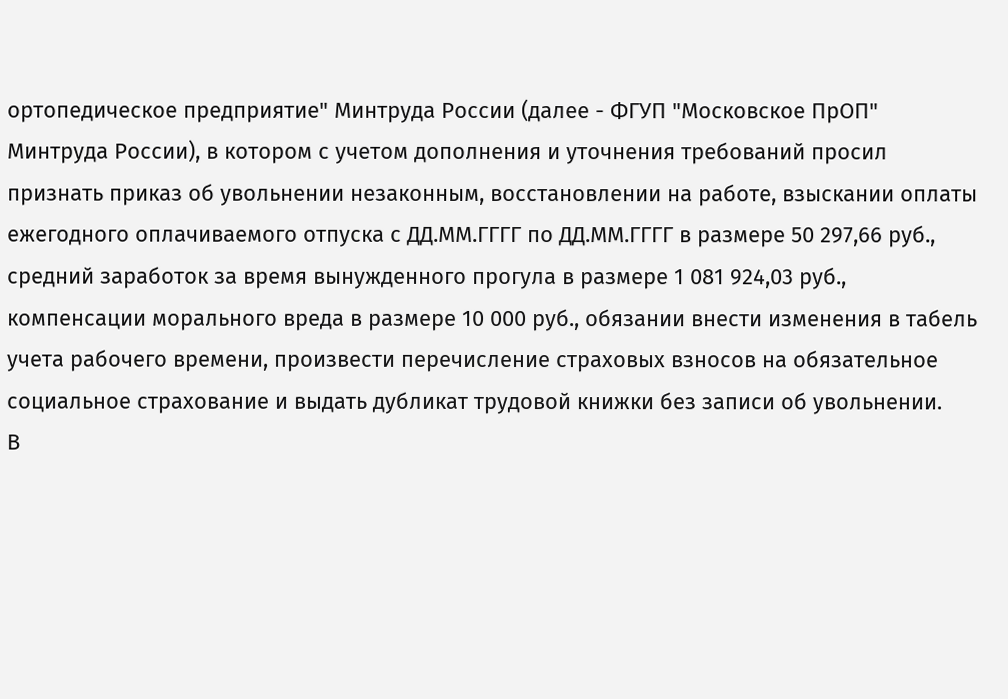ортопедическое предприятие" Минтруда России (далее - ФГУП "Московское ПрОП" Минтруда России), в котором с учетом дополнения и уточнения требований просил признать приказ об увольнении незаконным, восстановлении на работе, взыскании оплаты ежегодного оплачиваемого отпуска с ДД.ММ.ГГГГ по ДД.ММ.ГГГГ в размере 50 297,66 руб., средний заработок за время вынужденного прогула в размере 1 081 924,03 руб., компенсации морального вреда в размере 10 000 руб., обязании внести изменения в табель учета рабочего времени, произвести перечисление страховых взносов на обязательное социальное страхование и выдать дубликат трудовой книжки без записи об увольнении.
В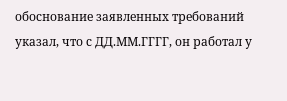обоснование заявленных требований указал, что с ДД.ММ.ГГГГ, он работал у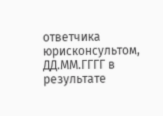ответчика юрисконсультом, ДД.ММ.ГГГГ в результате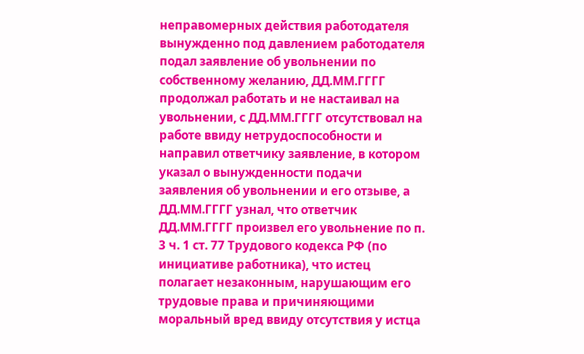неправомерных действия работодателя вынужденно под давлением работодателя подал заявление об увольнении по собственному желанию, ДД.ММ.ГГГГ продолжал работать и не настаивал на увольнении, с ДД.ММ.ГГГГ отсутствовал на работе ввиду нетрудоспособности и направил ответчику заявление, в котором указал о вынужденности подачи заявления об увольнении и его отзыве, а ДД.ММ.ГГГГ узнал, что ответчик ДД.ММ.ГГГГ произвел его увольнение по п. 3 ч. 1 ст. 77 Трудового кодекса РФ (по инициативе работника), что истец полагает незаконным, нарушающим его трудовые права и причиняющими моральный вред ввиду отсутствия у истца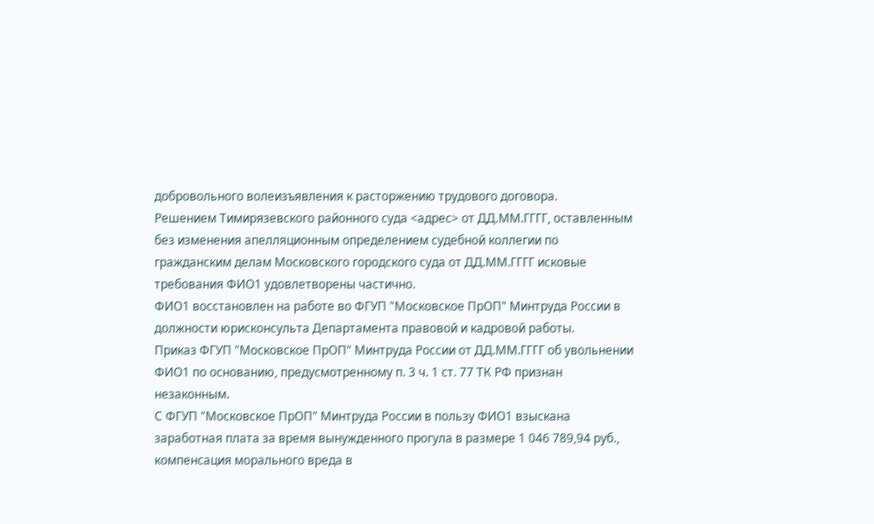добровольного волеизъявления к расторжению трудового договора.
Решением Тимирязевского районного суда <адрес> от ДД.ММ.ГГГГ, оставленным без изменения апелляционным определением судебной коллегии по гражданским делам Московского городского суда от ДД.ММ.ГГГГ исковые требования ФИО1 удовлетворены частично.
ФИО1 восстановлен на работе во ФГУП "Московское ПрОП" Минтруда России в должности юрисконсульта Департамента правовой и кадровой работы.
Приказ ФГУП "Московское ПрОП" Минтруда России от ДД.ММ.ГГГГ об увольнении ФИО1 по основанию, предусмотренному п. 3 ч. 1 ст. 77 ТК РФ признан незаконным.
С ФГУП "Московское ПрОП" Минтруда России в пользу ФИО1 взыскана заработная плата за время вынужденного прогула в размере 1 046 789,94 руб., компенсация морального вреда в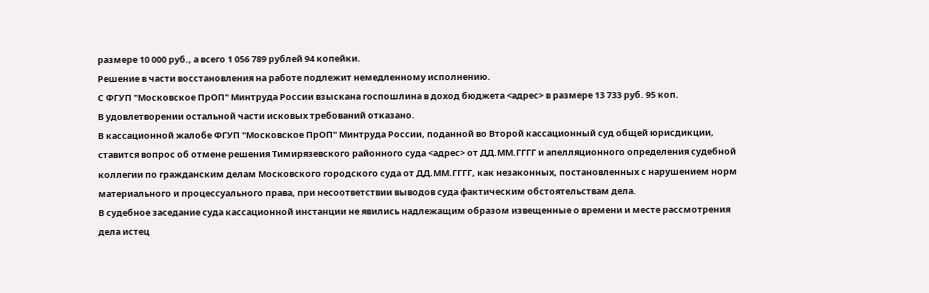размере 10 000 руб., а всего 1 056 789 рублей 94 копейки.
Решение в части восстановления на работе подлежит немедленному исполнению.
С ФГУП "Московское ПрОП" Минтруда России взыскана госпошлина в доход бюджета <адрес> в размере 13 733 руб. 95 коп.
В удовлетворении остальной части исковых требований отказано.
В кассационной жалобе ФГУП "Московское ПрОП" Минтруда России, поданной во Второй кассационный суд общей юрисдикции, ставится вопрос об отмене решения Тимирязевского районного суда <адрес> от ДД.ММ.ГГГГ и апелляционного определения судебной коллегии по гражданским делам Московского городского суда от ДД.ММ.ГГГГ, как незаконных, постановленных с нарушением норм материального и процессуального права, при несоответствии выводов суда фактическим обстоятельствам дела.
В судебное заседание суда кассационной инстанции не явились надлежащим образом извещенные о времени и месте рассмотрения дела истец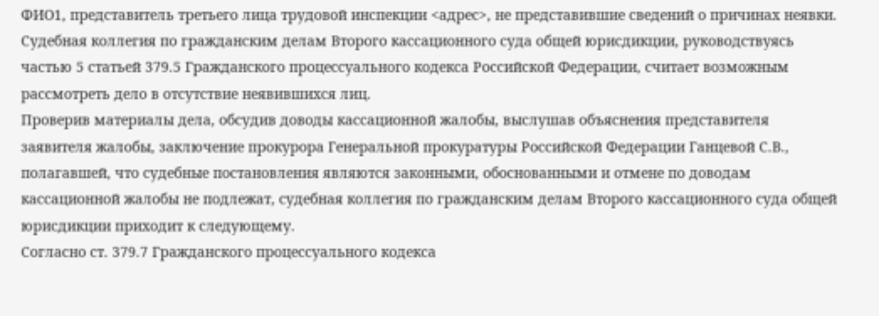ФИО1, представитель третьего лица трудовой инспекции <адрес>, не представившие сведений о причинах неявки. Судебная коллегия по гражданским делам Второго кассационного суда общей юрисдикции, руководствуясь частью 5 статьей 379.5 Гражданского процессуального кодекса Российской Федерации, считает возможным рассмотреть дело в отсутствие неявившихся лиц.
Проверив материалы дела, обсудив доводы кассационной жалобы, выслушав объяснения представителя заявителя жалобы, заключение прокурора Генеральной прокуратуры Российской Федерации Ганцевой С.В., полагавшей, что судебные постановления являются законными, обоснованными и отмене по доводам кассационной жалобы не подлежат, судебная коллегия по гражданским делам Второго кассационного суда общей юрисдикции приходит к следующему.
Согласно ст. 379.7 Гражданского процессуального кодекса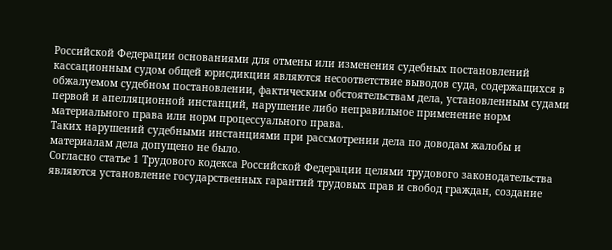Российской Федерации основаниями для отмены или изменения судебных постановлений кассационным судом общей юрисдикции являются несоответствие выводов суда, содержащихся в обжалуемом судебном постановлении, фактическим обстоятельствам дела, установленным судами первой и апелляционной инстанций, нарушение либо неправильное применение норм материального права или норм процессуального права.
Таких нарушений судебными инстанциями при рассмотрении дела по доводам жалобы и материалам дела допущено не было.
Согласно статье 1 Трудового кодекса Российской Федерации целями трудового законодательства являются установление государственных гарантий трудовых прав и свобод граждан, создание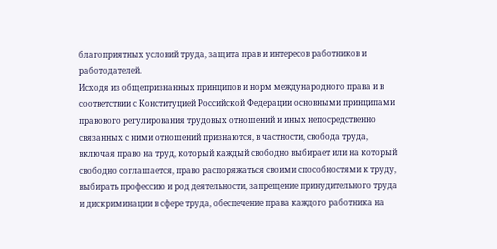благоприятных условий труда, защита прав и интересов работников и работодателей.
Исходя из общепризнанных принципов и норм международного права и в соответствии с Конституцией Российской Федерации основными принципами правового регулирования трудовых отношений и иных непосредственно связанных с ними отношений признаются, в частности, свобода труда, включая право на труд, который каждый свободно выбирает или на который свободно соглашается, право распоряжаться своими способностями к труду, выбирать профессию и род деятельности, запрещение принудительного труда и дискриминации в сфере труда, обеспечение права каждого работника на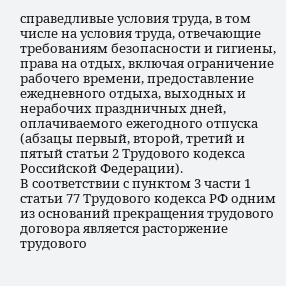справедливые условия труда, в том числе на условия труда, отвечающие требованиям безопасности и гигиены, права на отдых, включая ограничение рабочего времени, предоставление ежедневного отдыха, выходных и нерабочих праздничных дней, оплачиваемого ежегодного отпуска (абзацы первый, второй, третий и пятый статьи 2 Трудового кодекса Российской Федерации).
В соответствии с пунктом 3 части 1 статьи 77 Трудового кодекса РФ одним из оснований прекращения трудового договора является расторжение трудового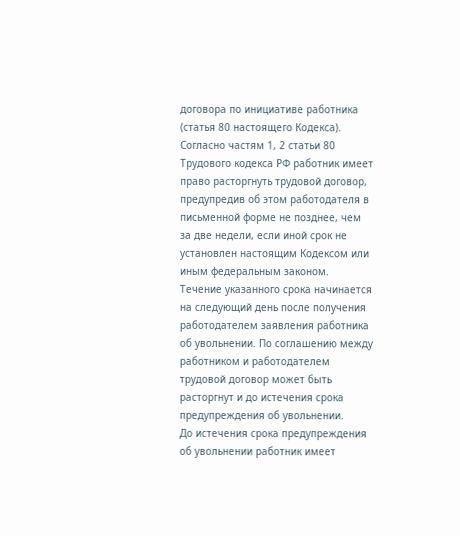договора по инициативе работника (статья 80 настоящего Кодекса).
Согласно частям 1, 2 статьи 80 Трудового кодекса РФ работник имеет право расторгнуть трудовой договор, предупредив об этом работодателя в письменной форме не позднее, чем за две недели, если иной срок не установлен настоящим Кодексом или иным федеральным законом. Течение указанного срока начинается на следующий день после получения работодателем заявления работника об увольнении. По соглашению между работником и работодателем трудовой договор может быть расторгнут и до истечения срока предупреждения об увольнении.
До истечения срока предупреждения об увольнении работник имеет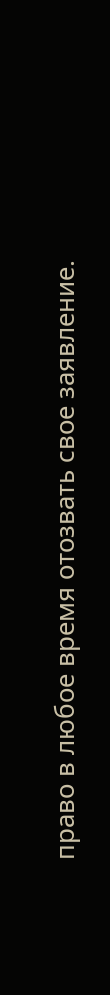право в любое время отозвать свое заявление.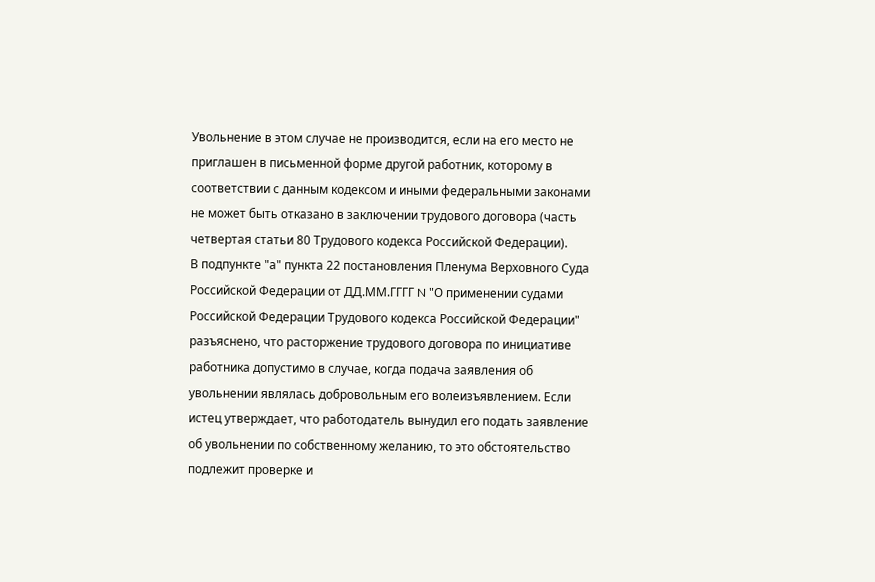Увольнение в этом случае не производится, если на его место не приглашен в письменной форме другой работник, которому в соответствии с данным кодексом и иными федеральными законами не может быть отказано в заключении трудового договора (часть четвертая статьи 80 Трудового кодекса Российской Федерации).
В подпункте "а" пункта 22 постановления Пленума Верховного Суда Российской Федерации от ДД.ММ.ГГГГ N "О применении судами Российской Федерации Трудового кодекса Российской Федерации" разъяснено, что расторжение трудового договора по инициативе работника допустимо в случае, когда подача заявления об увольнении являлась добровольным его волеизъявлением. Если истец утверждает, что работодатель вынудил его подать заявление об увольнении по собственному желанию, то это обстоятельство подлежит проверке и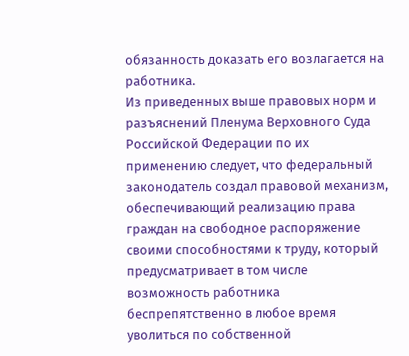обязанность доказать его возлагается на работника.
Из приведенных выше правовых норм и разъяснений Пленума Верховного Суда Российской Федерации по их применению следует, что федеральный законодатель создал правовой механизм, обеспечивающий реализацию права граждан на свободное распоряжение своими способностями к труду, который предусматривает в том числе возможность работника беспрепятственно в любое время уволиться по собственной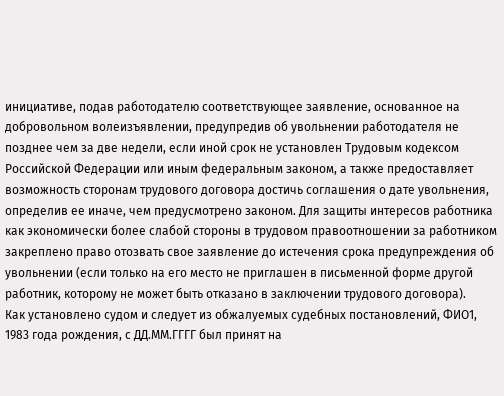инициативе, подав работодателю соответствующее заявление, основанное на добровольном волеизъявлении, предупредив об увольнении работодателя не позднее чем за две недели, если иной срок не установлен Трудовым кодексом Российской Федерации или иным федеральным законом, а также предоставляет возможность сторонам трудового договора достичь соглашения о дате увольнения, определив ее иначе, чем предусмотрено законом. Для защиты интересов работника как экономически более слабой стороны в трудовом правоотношении за работником закреплено право отозвать свое заявление до истечения срока предупреждения об увольнении (если только на его место не приглашен в письменной форме другой работник, которому не может быть отказано в заключении трудового договора).
Как установлено судом и следует из обжалуемых судебных постановлений, ФИО1, 1983 года рождения, с ДД.ММ.ГГГГ был принят на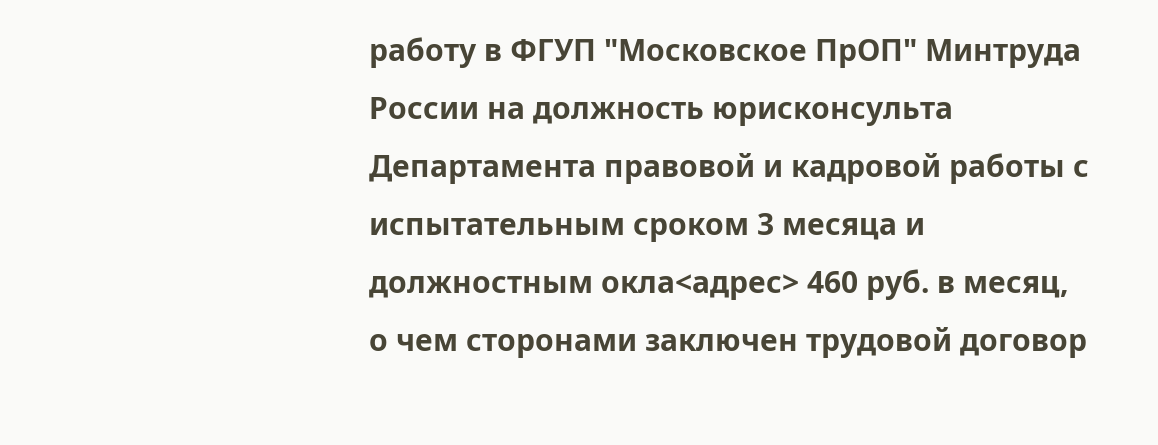работу в ФГУП "Московское ПрОП" Минтруда России на должность юрисконсульта Департамента правовой и кадровой работы с испытательным сроком 3 месяца и должностным окла<адрес> 460 руб. в месяц, о чем сторонами заключен трудовой договор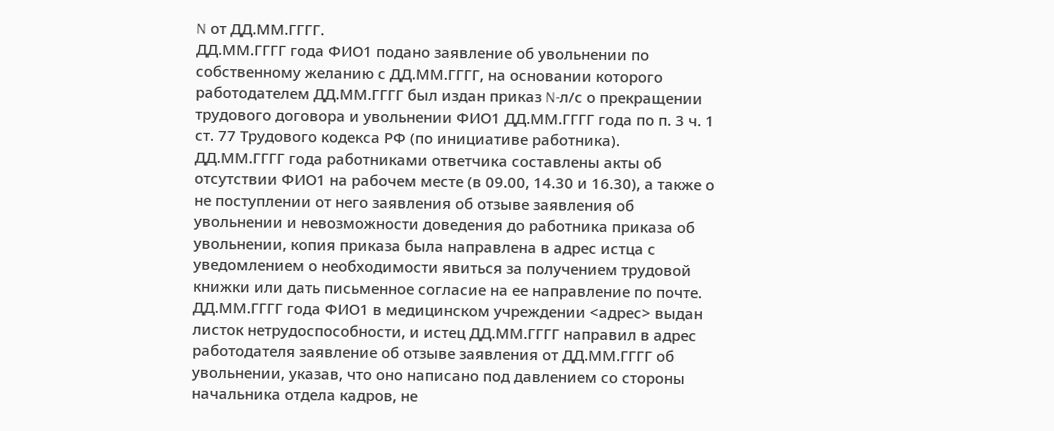N от ДД.ММ.ГГГГ.
ДД.ММ.ГГГГ года ФИО1 подано заявление об увольнении по собственному желанию с ДД.ММ.ГГГГ, на основании которого работодателем ДД.ММ.ГГГГ был издан приказ N-л/с о прекращении трудового договора и увольнении ФИО1 ДД.ММ.ГГГГ года по п. 3 ч. 1 ст. 77 Трудового кодекса РФ (по инициативе работника).
ДД.ММ.ГГГГ года работниками ответчика составлены акты об отсутствии ФИО1 на рабочем месте (в 09.00, 14.30 и 16.30), а также о не поступлении от него заявления об отзыве заявления об увольнении и невозможности доведения до работника приказа об увольнении, копия приказа была направлена в адрес истца с уведомлением о необходимости явиться за получением трудовой книжки или дать письменное согласие на ее направление по почте.
ДД.ММ.ГГГГ года ФИО1 в медицинском учреждении <адрес> выдан листок нетрудоспособности, и истец ДД.ММ.ГГГГ направил в адрес работодателя заявление об отзыве заявления от ДД.ММ.ГГГГ об увольнении, указав, что оно написано под давлением со стороны начальника отдела кадров, не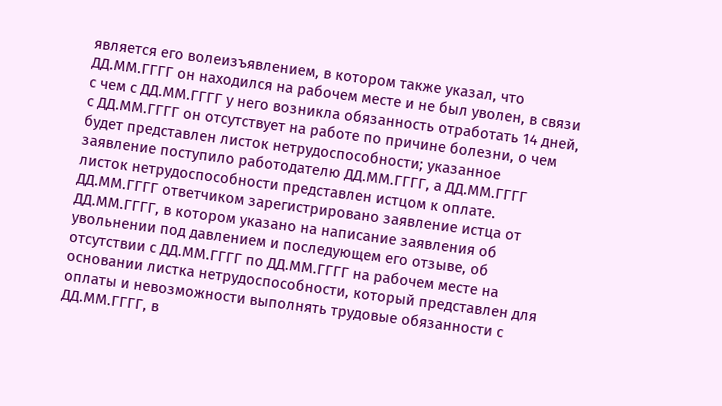является его волеизъявлением, в котором также указал, что ДД.ММ.ГГГГ он находился на рабочем месте и не был уволен, в связи с чем с ДД.ММ.ГГГГ у него возникла обязанность отработать 14 дней, с ДД.ММ.ГГГГ он отсутствует на работе по причине болезни, о чем будет представлен листок нетрудоспособности; указанное заявление поступило работодателю ДД.ММ.ГГГГ, а ДД.ММ.ГГГГ листок нетрудоспособности представлен истцом к оплате.
ДД.ММ.ГГГГ ответчиком зарегистрировано заявление истца от ДД.ММ.ГГГГ, в котором указано на написание заявления об увольнении под давлением и последующем его отзыве, об отсутствии с ДД.ММ.ГГГГ по ДД.ММ.ГГГГ на рабочем месте на основании листка нетрудоспособности, который представлен для оплаты и невозможности выполнять трудовые обязанности с ДД.ММ.ГГГГ, в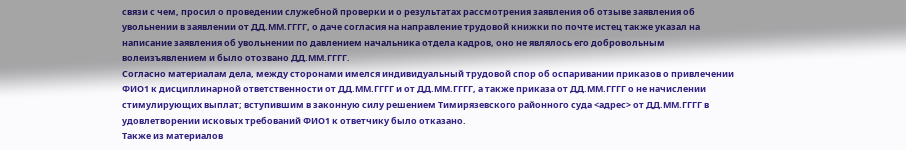связи с чем, просил о проведении служебной проверки и о результатах рассмотрения заявления об отзыве заявления об увольнении в заявлении от ДД.ММ.ГГГГ, о даче согласия на направление трудовой книжки по почте истец также указал на написание заявления об увольнении по давлением начальника отдела кадров, оно не являлось его добровольным волеизъявлением и было отозвано ДД.ММ.ГГГГ.
Согласно материалам дела, между сторонами имелся индивидуальный трудовой спор об оспаривании приказов о привлечении ФИО1 к дисциплинарной ответственности от ДД.ММ.ГГГГ и от ДД.ММ.ГГГГ, а также приказа от ДД.ММ.ГГГГ о не начислении стимулирующих выплат; вступившим в законную силу решением Тимирязевского районного суда <адрес> от ДД.ММ.ГГГГ в удовлетворении исковых требований ФИО1 к ответчику было отказано.
Также из материалов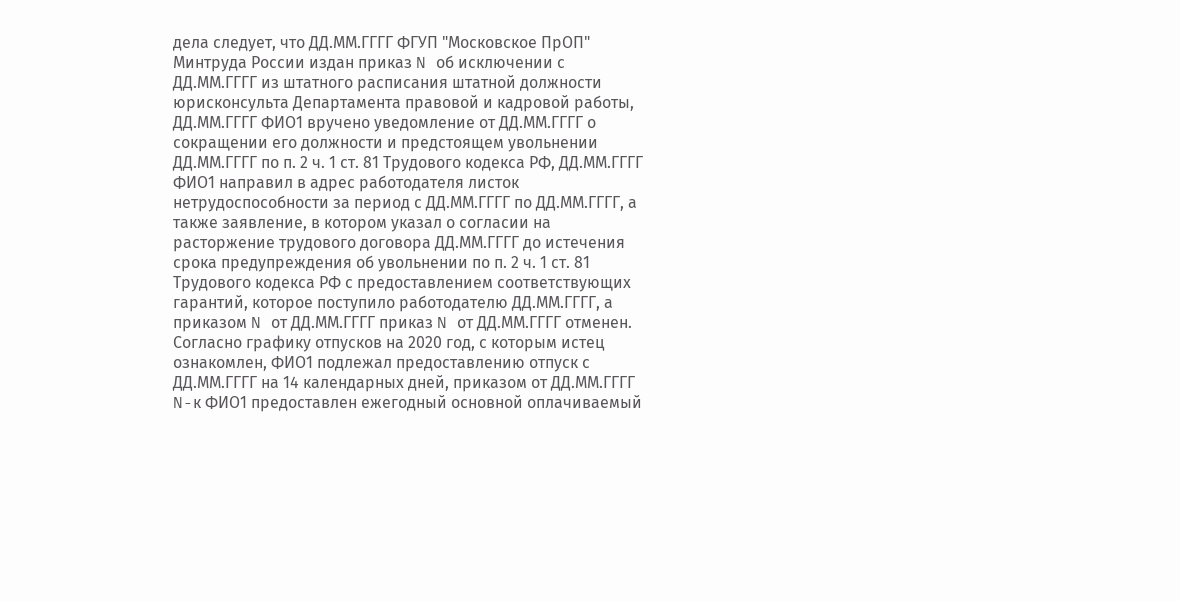дела следует, что ДД.ММ.ГГГГ ФГУП "Московское ПрОП" Минтруда России издан приказ N об исключении с ДД.ММ.ГГГГ из штатного расписания штатной должности юрисконсульта Департамента правовой и кадровой работы, ДД.ММ.ГГГГ ФИО1 вручено уведомление от ДД.ММ.ГГГГ о сокращении его должности и предстоящем увольнении ДД.ММ.ГГГГ по п. 2 ч. 1 ст. 81 Трудового кодекса РФ, ДД.ММ.ГГГГ ФИО1 направил в адрес работодателя листок нетрудоспособности за период с ДД.ММ.ГГГГ по ДД.ММ.ГГГГ, а также заявление, в котором указал о согласии на расторжение трудового договора ДД.ММ.ГГГГ до истечения срока предупреждения об увольнении по п. 2 ч. 1 ст. 81 Трудового кодекса РФ с предоставлением соответствующих гарантий, которое поступило работодателю ДД.ММ.ГГГГ, а приказом N от ДД.ММ.ГГГГ приказ N от ДД.ММ.ГГГГ отменен.
Согласно графику отпусков на 2020 год, с которым истец ознакомлен, ФИО1 подлежал предоставлению отпуск с ДД.ММ.ГГГГ на 14 календарных дней, приказом от ДД.ММ.ГГГГ N-к ФИО1 предоставлен ежегодный основной оплачиваемый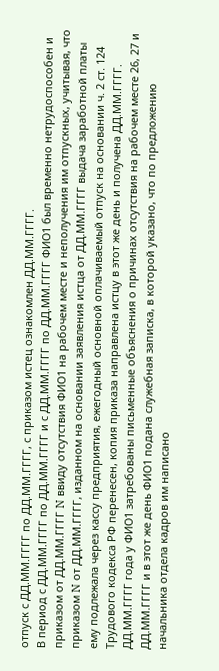отпуск с ДД.ММ.ГГГГ по ДД.ММ.ГГГГ, с приказом истец ознакомлен ДД.ММ.ГГГГ.
В период с ДД.ММ.ГГГГ по ДД.ММ.ГГГГ и с ДД.ММ.ГГГГ по ДД.ММ.ГГГГ ФИО1 был временно нетрудоспособен и приказом от ДД.ММ.ГГГГ N ввиду отсутствия ФИО1 на рабочем месте и неполучения им отпускных, учитывая, что приказом N от ДД.ММ.ГГГГ, изданном на основании заявления истца от ДД.ММ.ГГГГ выдача заработной платы ему подлежала через кассу предприятия, ежегодный основной оплачиваемый отпуск на основании ч. 2 ст. 124 Трудового кодекса РФ перенесен, копия приказа направлена истцу в этот же день и получена ДД.ММ.ГГГГ.
ДД.ММ.ГГГГ года у ФИО1 затребованы письменные объяснения о причинах отсутствия на рабочем месте 26, 27 и ДД.ММ.ГГГГ и в этот же день ФИО1 подана служебная записка, в которой указано, что по предложению начальника отдела кадров им написано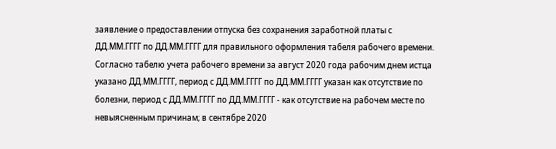заявление о предоставлении отпуска без сохранения заработной платы с ДД.ММ.ГГГГ по ДД.ММ.ГГГГ для правильного оформления табеля рабочего времени.
Согласно табелю учета рабочего времени за август 2020 года рабочим днем истца указано ДД.ММ.ГГГГ, период с ДД.ММ.ГГГГ по ДД.ММ.ГГГГ указан как отсутствие по болезни, период с ДД.ММ.ГГГГ по ДД.ММ.ГГГГ - как отсутствие на рабочем месте по невыясненным причинам; в сентябре 2020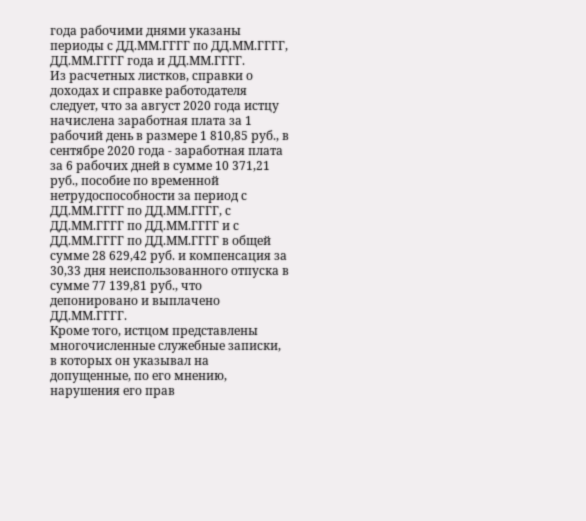года рабочими днями указаны периоды с ДД.ММ.ГГГГ по ДД.ММ.ГГГГ, ДД.ММ.ГГГГ года и ДД.ММ.ГГГГ.
Из расчетных листков, справки о доходах и справке работодателя следует, что за август 2020 года истцу начислена заработная плата за 1 рабочий день в размере 1 810,85 руб., в сентябре 2020 года - заработная плата за 6 рабочих дней в сумме 10 371,21 руб., пособие по временной нетрудоспособности за период с ДД.ММ.ГГГГ по ДД.ММ.ГГГГ, с ДД.ММ.ГГГГ по ДД.ММ.ГГГГ и с ДД.ММ.ГГГГ по ДД.ММ.ГГГГ в общей сумме 28 629,42 руб. и компенсация за 30,33 дня неиспользованного отпуска в сумме 77 139,81 руб., что депонировано и выплачено ДД.ММ.ГГГГ.
Кроме того, истцом представлены многочисленные служебные записки, в которых он указывал на допущенные, по его мнению, нарушения его прав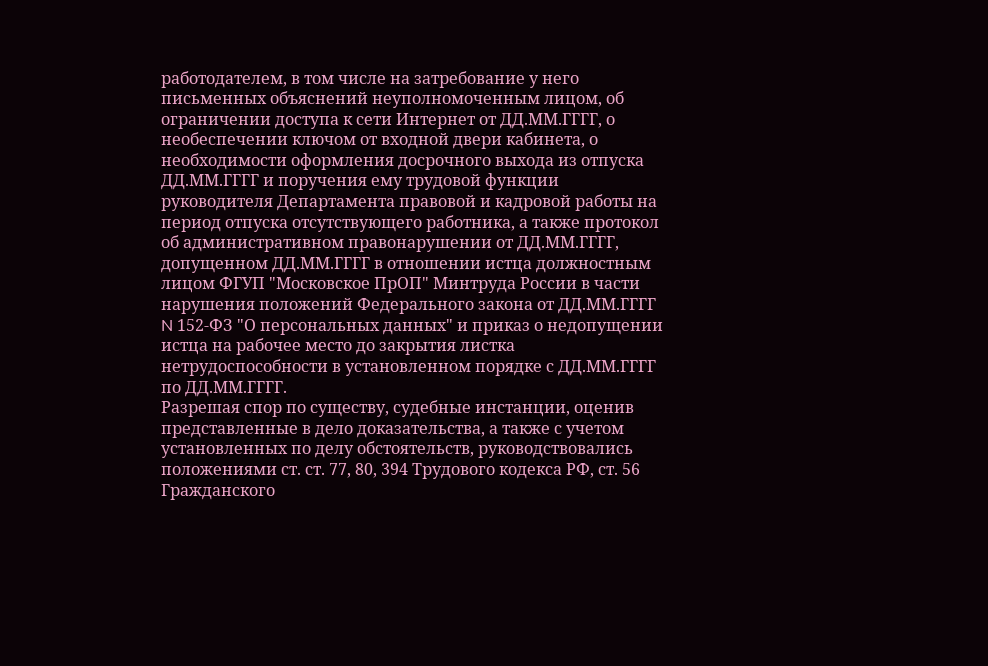работодателем, в том числе на затребование у него письменных объяснений неуполномоченным лицом, об ограничении доступа к сети Интернет от ДД.ММ.ГГГГ, о необеспечении ключом от входной двери кабинета, о необходимости оформления досрочного выхода из отпуска ДД.ММ.ГГГГ и поручения ему трудовой функции руководителя Департамента правовой и кадровой работы на период отпуска отсутствующего работника, а также протокол об административном правонарушении от ДД.ММ.ГГГГ, допущенном ДД.ММ.ГГГГ в отношении истца должностным лицом ФГУП "Московское ПрОП" Минтруда России в части нарушения положений Федерального закона от ДД.ММ.ГГГГ N 152-ФЗ "О персональных данных" и приказ о недопущении истца на рабочее место до закрытия листка нетрудоспособности в установленном порядке с ДД.ММ.ГГГГ по ДД.ММ.ГГГГ.
Разрешая спор по существу, судебные инстанции, оценив представленные в дело доказательства, а также с учетом установленных по делу обстоятельств, руководствовались положениями ст. ст. 77, 80, 394 Трудового кодекса РФ, ст. 56 Гражданского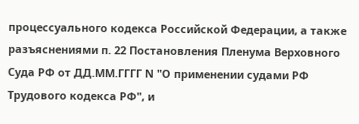процессуального кодекса Российской Федерации, а также разъяснениями п. 22 Постановления Пленума Верховного Суда РФ от ДД.ММ.ГГГГ N "О применении судами РФ Трудового кодекса РФ", и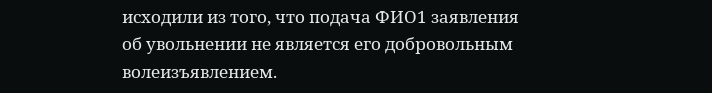исходили из того, что подача ФИО1 заявления об увольнении не является его добровольным волеизъявлением.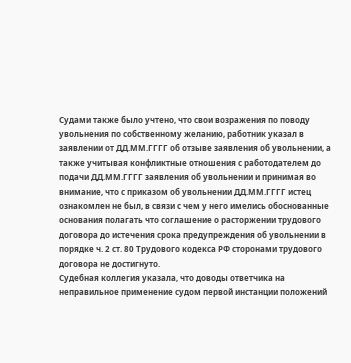Судами также было учтено, что свои возражения по поводу увольнения по собственному желанию, работник указал в заявлении от ДД.ММ.ГГГГ об отзыве заявления об увольнении, а также учитывая конфликтные отношения с работодателем до подачи ДД.ММ.ГГГГ заявления об увольнении и принимая во внимание, что с приказом об увольнении ДД.ММ.ГГГГ истец ознакомлен не был, в связи с чем у него имелись обоснованные основания полагать что соглашение о расторжении трудового договора до истечения срока предупреждения об увольнении в порядке ч. 2 ст. 80 Трудового кодекса РФ сторонами трудового договора не достигнуто.
Судебная коллегия указала, что доводы ответчика на неправильное применение судом первой инстанции положений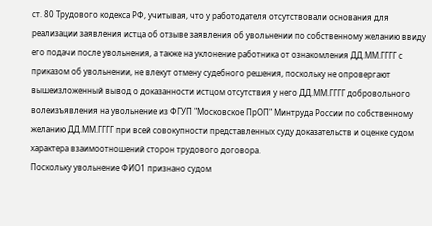ст. 80 Трудового кодекса РФ, учитывая, что у работодателя отсутствовали основания для реализации заявления истца об отзыве заявления об увольнении по собственному желанию ввиду его подачи после увольнения, а также на уклонение работника от ознакомления ДД.ММ.ГГГГ с приказом об увольнении, не влекут отмену судебного решения, поскольку не опровергают вышеизложенный вывод о доказанности истцом отсутствия у него ДД.ММ.ГГГГ добровольного волеизъявления на увольнение из ФГУП "Московское ПрОП" Минтруда России по собственному желанию ДД.ММ.ГГГГ при всей совокупности представленных суду доказательств и оценке судом характера взаимоотношений сторон трудового договора.
Поскольку увольнение ФИО1 признано судом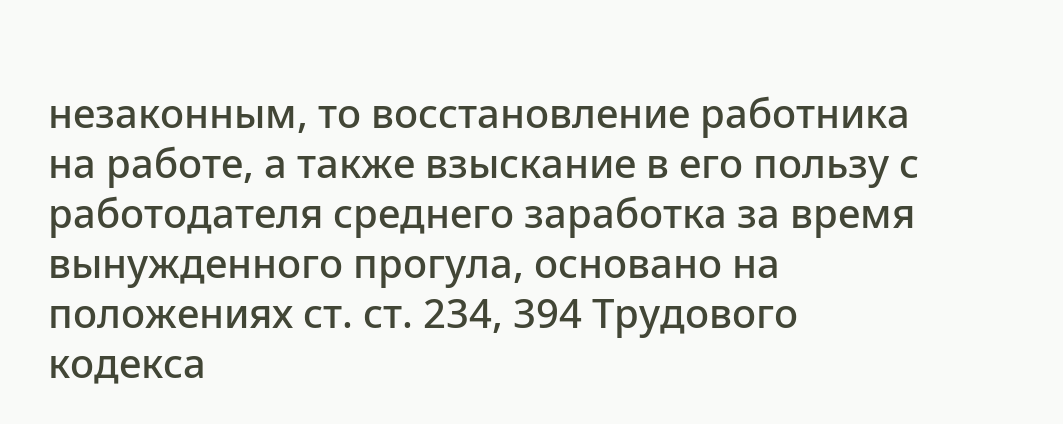незаконным, то восстановление работника на работе, а также взыскание в его пользу с работодателя среднего заработка за время вынужденного прогула, основано на положениях ст. ст. 234, 394 Трудового кодекса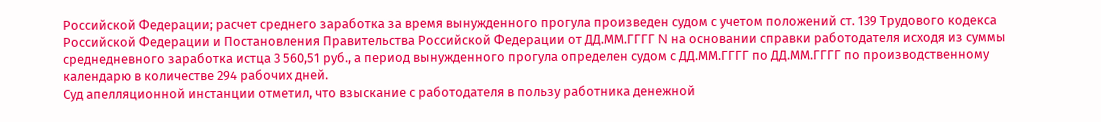Российской Федерации; расчет среднего заработка за время вынужденного прогула произведен судом с учетом положений ст. 139 Трудового кодекса Российской Федерации и Постановления Правительства Российской Федерации от ДД.ММ.ГГГГ N на основании справки работодателя исходя из суммы среднедневного заработка истца 3 560,51 руб., а период вынужденного прогула определен судом с ДД.ММ.ГГГГ по ДД.ММ.ГГГГ по производственному календарю в количестве 294 рабочих дней.
Суд апелляционной инстанции отметил, что взыскание с работодателя в пользу работника денежной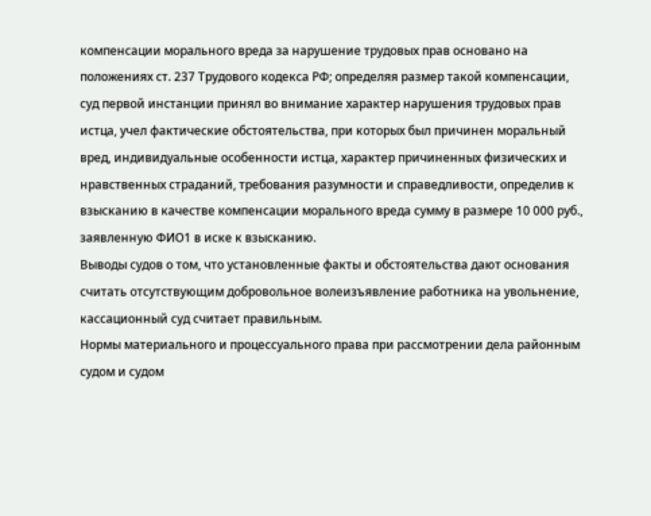компенсации морального вреда за нарушение трудовых прав основано на положениях ст. 237 Трудового кодекса РФ; определяя размер такой компенсации, суд первой инстанции принял во внимание характер нарушения трудовых прав истца, учел фактические обстоятельства, при которых был причинен моральный вред, индивидуальные особенности истца, характер причиненных физических и нравственных страданий, требования разумности и справедливости, определив к взысканию в качестве компенсации морального вреда сумму в размере 10 000 руб., заявленную ФИО1 в иске к взысканию.
Выводы судов о том, что установленные факты и обстоятельства дают основания считать отсутствующим добровольное волеизъявление работника на увольнение, кассационный суд считает правильным.
Нормы материального и процессуального права при рассмотрении дела районным судом и судом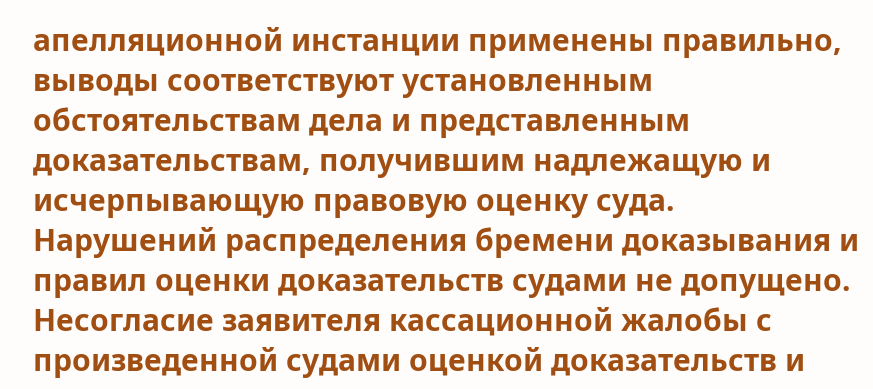апелляционной инстанции применены правильно, выводы соответствуют установленным обстоятельствам дела и представленным доказательствам, получившим надлежащую и исчерпывающую правовую оценку суда.
Нарушений распределения бремени доказывания и правил оценки доказательств судами не допущено.
Несогласие заявителя кассационной жалобы с произведенной судами оценкой доказательств и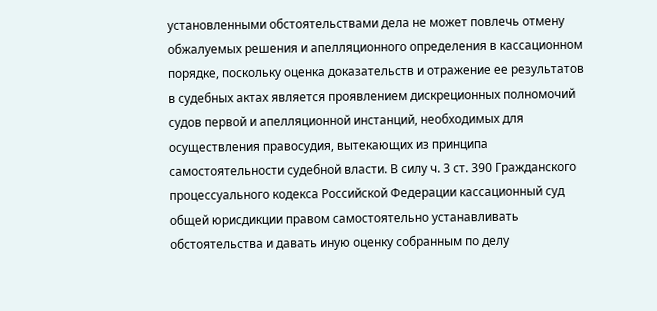установленными обстоятельствами дела не может повлечь отмену обжалуемых решения и апелляционного определения в кассационном порядке, поскольку оценка доказательств и отражение ее результатов в судебных актах является проявлением дискреционных полномочий судов первой и апелляционной инстанций, необходимых для осуществления правосудия, вытекающих из принципа самостоятельности судебной власти. В силу ч. 3 ст. 390 Гражданского процессуального кодекса Российской Федерации кассационный суд общей юрисдикции правом самостоятельно устанавливать обстоятельства и давать иную оценку собранным по делу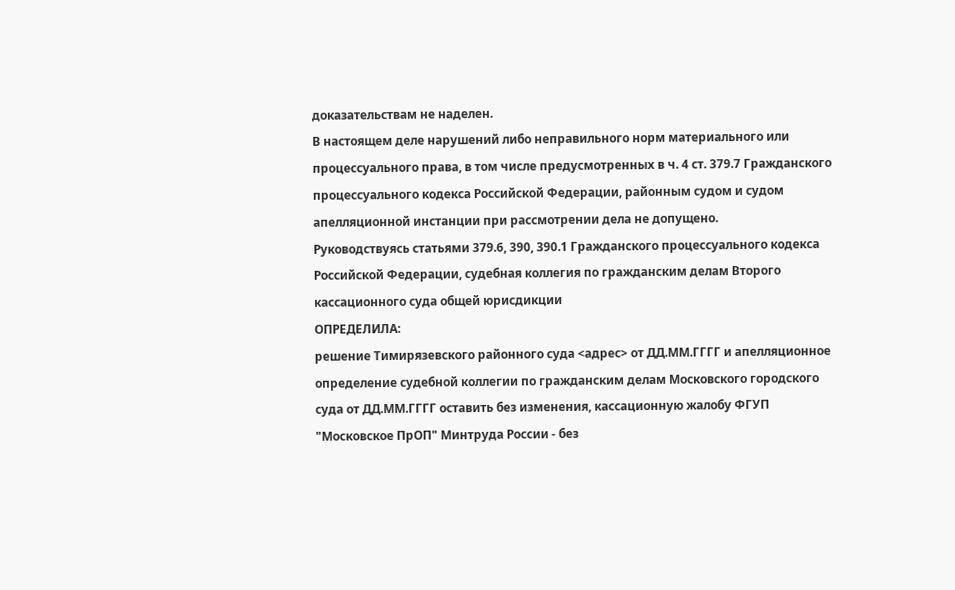доказательствам не наделен.
В настоящем деле нарушений либо неправильного норм материального или процессуального права, в том числе предусмотренных в ч. 4 ст. 379.7 Гражданского процессуального кодекса Российской Федерации, районным судом и судом апелляционной инстанции при рассмотрении дела не допущено.
Руководствуясь статьями 379.6, 390, 390.1 Гражданского процессуального кодекса Российской Федерации, судебная коллегия по гражданским делам Второго кассационного суда общей юрисдикции
ОПРЕДЕЛИЛА:
решение Тимирязевского районного суда <адрес> от ДД.ММ.ГГГГ и апелляционное определение судебной коллегии по гражданским делам Московского городского суда от ДД.ММ.ГГГГ оставить без изменения, кассационную жалобу ФГУП "Московское ПрОП" Минтруда России - без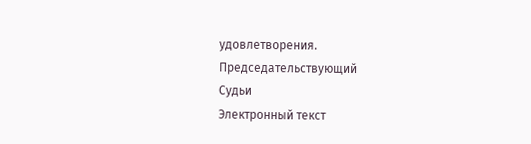удовлетворения.
Председательствующий
Судьи
Электронный текст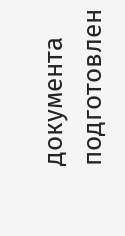документа
подготовлен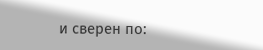и сверен по: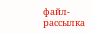файл-рассылка